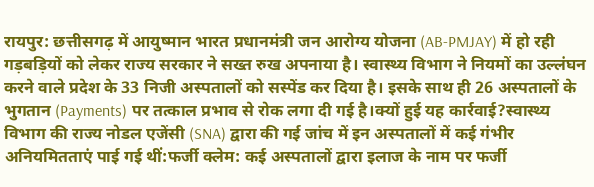रायपुर: छत्तीसगढ़ में आयुष्मान भारत प्रधानमंत्री जन आरोग्य योजना (AB-PMJAY) में हो रही गड़बड़ियों को लेकर राज्य सरकार ने सख्त रुख अपनाया है। स्वास्थ्य विभाग ने नियमों का उल्लंघन करने वाले प्रदेश के 33 निजी अस्पतालों को सस्पेंड कर दिया है। इसके साथ ही 26 अस्पतालों के भुगतान (Payments) पर तत्काल प्रभाव से रोक लगा दी गई है।क्यों हुई यह कार्रवाई?स्वास्थ्य विभाग की राज्य नोडल एजेंसी (SNA) द्वारा की गई जांच में इन अस्पतालों में कई गंभीर अनियमितताएं पाई गई थीं:फर्जी क्लेम: कई अस्पतालों द्वारा इलाज के नाम पर फर्जी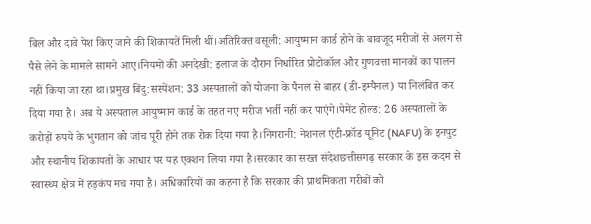बिल और दावे पेश किए जाने की शिकायतें मिली थीं।अतिरिक्त वसूली: आयुष्मान कार्ड होने के बावजूद मरीजों से अलग से पैसे लेने के मामले सामने आए।नियमों की अनदेखी: इलाज के दौरान निर्धारित प्रोटोकॉल और गुणवत्ता मानकों का पालन नहीं किया जा रहा था।प्रमुख बिंदु:सस्पेंशन: 33 अस्पतालों को योजना के पैनल से बाहर (डी-इम्पैनल) या निलंबित कर दिया गया है। अब ये अस्पताल आयुष्मान कार्ड के तहत नए मरीज भर्ती नहीं कर पाएंगे।पेमेंट होल्ड: 26 अस्पतालों के करोड़ों रुपये के भुगतान को जांच पूरी होने तक रोक दिया गया है।निगरानी: नेशनल एंटी-फ्रॉड यूनिट (NAFU) के इनपुट और स्थानीय शिकायतों के आधार पर यह एक्शन लिया गया है।सरकार का सख्त संदेशछत्तीसगढ़ सरकार के इस कदम से स्वास्थ्य क्षेत्र में हड़कंप मच गया है। अधिकारियों का कहना है कि सरकार की प्राथमिकता गरीबों को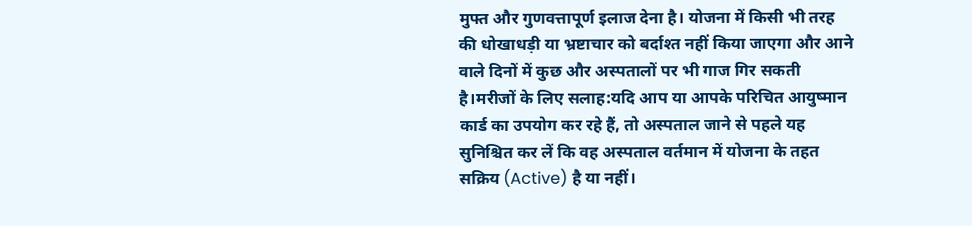मुफ्त और गुणवत्तापूर्ण इलाज देना है। योजना में किसी भी तरह की धोखाधड़ी या भ्रष्टाचार को बर्दाश्त नहीं किया जाएगा और आने वाले दिनों में कुछ और अस्पतालों पर भी गाज गिर सकती है।मरीजों के लिए सलाह:यदि आप या आपके परिचित आयुष्मान कार्ड का उपयोग कर रहे हैं, तो अस्पताल जाने से पहले यह सुनिश्चित कर लें कि वह अस्पताल वर्तमान में योजना के तहत सक्रिय (Active) है या नहीं।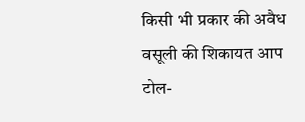किसी भी प्रकार की अवैध वसूली की शिकायत आप टोल-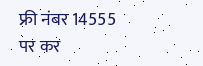फ्री नंबर 14555 पर कर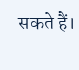सकते हैं।